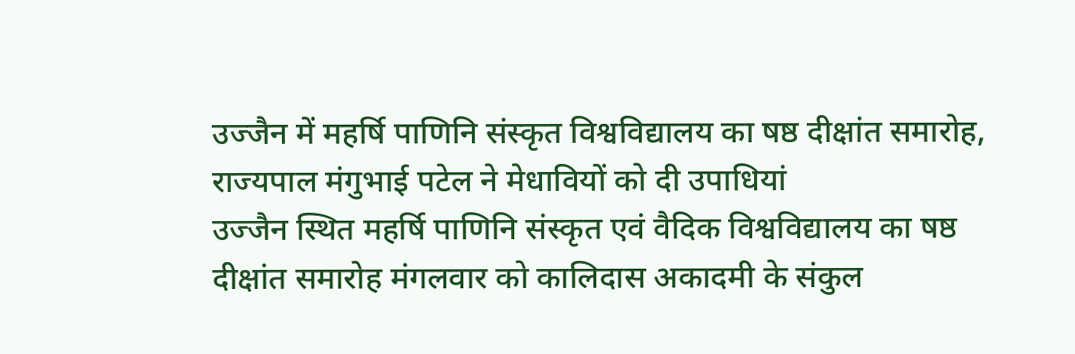उज्जैन में महर्षि पाणिनि संस्कृत विश्वविद्यालय का षष्ठ दीक्षांत समारोह, राज्यपाल मंगुभाई पटेल ने मेधावियों को दी उपाधियां
उज्जैन स्थित महर्षि पाणिनि संस्कृत एवं वैदिक विश्वविद्यालय का षष्ठ दीक्षांत समारोह मंगलवार को कालिदास अकादमी के संकुल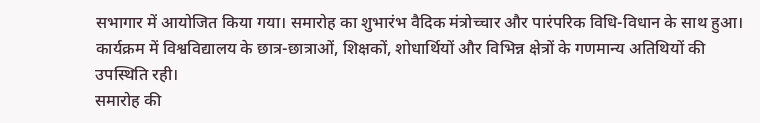सभागार में आयोजित किया गया। समारोह का शुभारंभ वैदिक मंत्रोच्चार और पारंपरिक विधि-विधान के साथ हुआ। कार्यक्रम में विश्वविद्यालय के छात्र-छात्राओं, शिक्षकों, शोधार्थियों और विभिन्न क्षेत्रों के गणमान्य अतिथियों की उपस्थिति रही।
समारोह की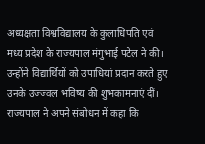अध्यक्षता विश्वविद्यालय के कुलाधिपति एवं मध्य प्रदेश के राज्यपाल मंगुभाई पटेल ने की। उन्होंने विद्यार्थियों को उपाधियां प्रदान करते हुए उनके उज्ज्वल भविष्य की शुभकामनाएं दीं। राज्यपाल ने अपने संबोधन में कहा कि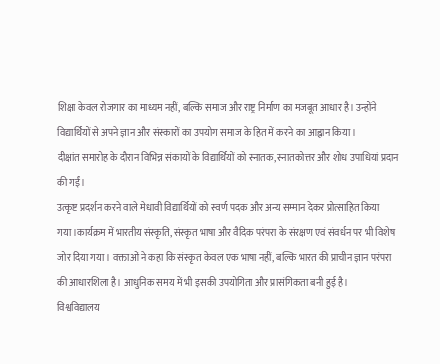शिक्षा केवल रोजगार का माध्यम नहीं, बल्कि समाज और राष्ट्र निर्माण का मजबूत आधार है। उन्होंने विद्यार्थियों से अपने ज्ञान और संस्कारों का उपयोग समाज के हित में करने का आह्वान किया।
दीक्षांत समारोह के दौरान विभिन्न संकायों के विद्यार्थियों को स्नातक, स्नातकोत्तर और शोध उपाधियां प्रदान की गईं।
उत्कृष्ट प्रदर्शन करने वाले मेधावी विद्यार्थियों को स्वर्ण पदक और अन्य सम्मान देकर प्रोत्साहित किया गया।कार्यक्रम में भारतीय संस्कृति, संस्कृत भाषा और वैदिक परंपरा के संरक्षण एवं संवर्धन पर भी विशेष जोर दिया गया। वक्ताओं ने कहा कि संस्कृत केवल एक भाषा नहीं, बल्कि भारत की प्राचीन ज्ञान परंपरा की आधारशिला है। आधुनिक समय में भी इसकी उपयोगिता और प्रासंगिकता बनी हुई है।
विश्वविद्यालय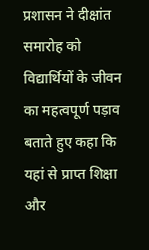प्रशासन ने दीक्षांत समारोह को विद्यार्थियों के जीवन का महत्वपूर्ण पड़ाव बताते हुए कहा कि यहां से प्राप्त शिक्षा और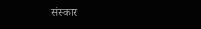संस्कार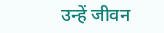उन्हें जीवन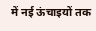में नई ऊंचाइयों तक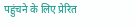पहुंचने के लिए प्रेरित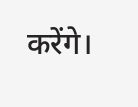करेंगे।